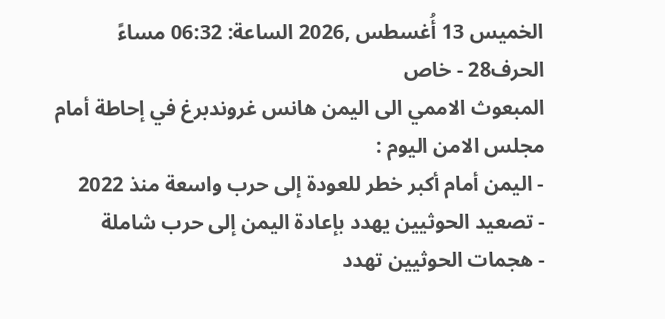الخميس 13 أُغسطس ,2026 الساعة: 06:32 مساءً
الحرف28 - خاص
المبعوث الاممي الى اليمن هانس غروندبرغ في إحاطة أمام مجلس الامن اليوم :
- اليمن أمام أكبر خطر للعودة إلى حرب واسعة منذ 2022
- تصعيد الحوثيين يهدد بإعادة اليمن إلى حرب شاملة
- هجمات الحوثيين تهدد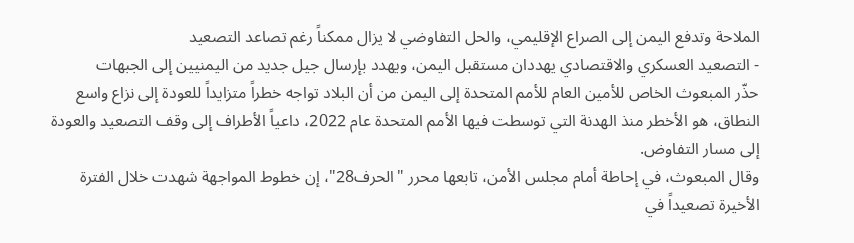الملاحة وتدفع اليمن إلى الصراع الإقليمي، والحل التفاوضي لا يزال ممكناً رغم تصاعد التصعيد
- التصعيد العسكري والاقتصادي يهددان مستقبل اليمن، ويهدد بإرسال جيل جديد من اليمنيين إلى الجبهات
حذّر المبعوث الخاص للأمين العام للأمم المتحدة إلى اليمن من أن البلاد تواجه خطراً متزايداً للعودة إلى نزاع واسع النطاق، هو الأخطر منذ الهدنة التي توسطت فيها الأمم المتحدة عام 2022، داعياً الأطراف إلى وقف التصعيد والعودة إلى مسار التفاوض.
وقال المبعوث، في إحاطة أمام مجلس الأمن، تابعها محرر "الحرف28"، إن خطوط المواجهة شهدت خلال الفترة الأخيرة تصعيداً في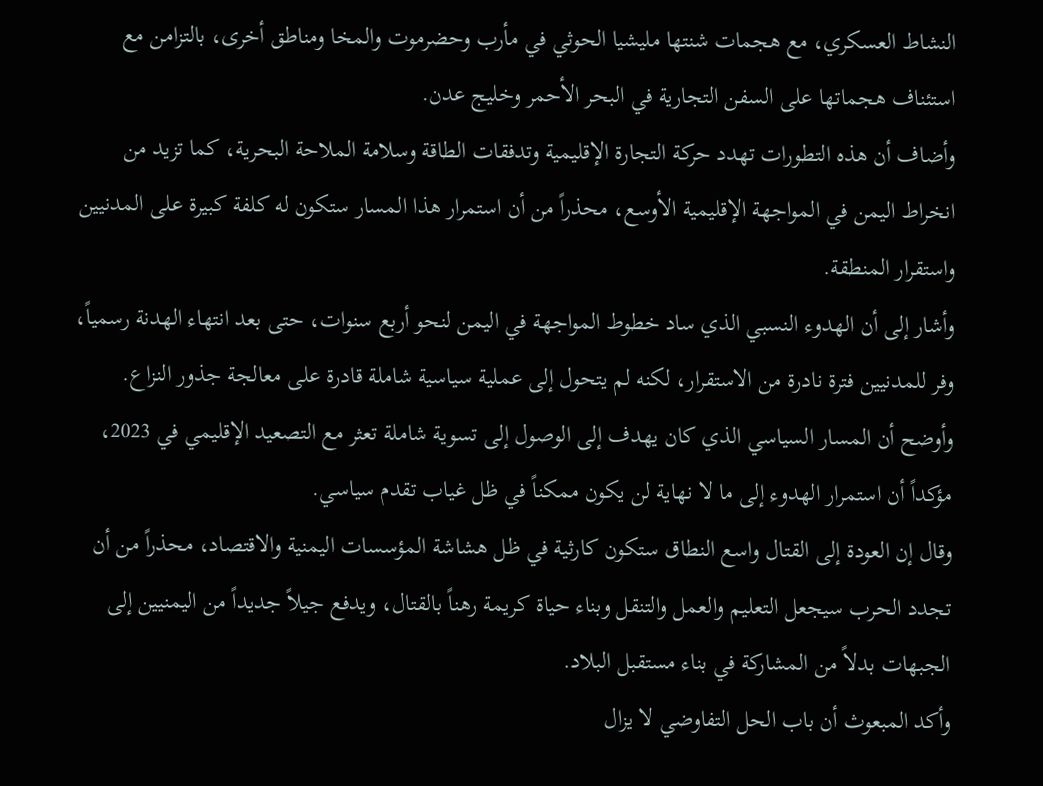النشاط العسكري، مع هجمات شنتها مليشيا الحوثي في مأرب وحضرموت والمخا ومناطق أخرى، بالتزامن مع استئناف هجماتها على السفن التجارية في البحر الأحمر وخليج عدن.
وأضاف أن هذه التطورات تهدد حركة التجارة الإقليمية وتدفقات الطاقة وسلامة الملاحة البحرية، كما تزيد من انخراط اليمن في المواجهة الإقليمية الأوسع، محذراً من أن استمرار هذا المسار ستكون له كلفة كبيرة على المدنيين واستقرار المنطقة.
وأشار إلى أن الهدوء النسبي الذي ساد خطوط المواجهة في اليمن لنحو أربع سنوات، حتى بعد انتهاء الهدنة رسمياً، وفر للمدنيين فترة نادرة من الاستقرار، لكنه لم يتحول إلى عملية سياسية شاملة قادرة على معالجة جذور النزاع.
وأوضح أن المسار السياسي الذي كان يهدف إلى الوصول إلى تسوية شاملة تعثر مع التصعيد الإقليمي في 2023، مؤكداً أن استمرار الهدوء إلى ما لا نهاية لن يكون ممكناً في ظل غياب تقدم سياسي.
وقال إن العودة إلى القتال واسع النطاق ستكون كارثية في ظل هشاشة المؤسسات اليمنية والاقتصاد، محذراً من أن تجدد الحرب سيجعل التعليم والعمل والتنقل وبناء حياة كريمة رهناً بالقتال، ويدفع جيلاً جديداً من اليمنيين إلى الجبهات بدلاً من المشاركة في بناء مستقبل البلاد.
وأكد المبعوث أن باب الحل التفاوضي لا يزال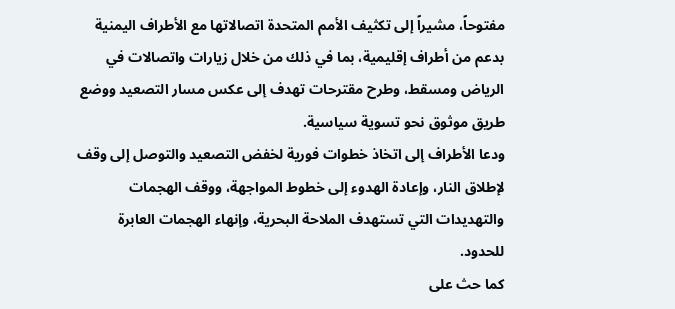مفتوحاً، مشيراً إلى تكثيف الأمم المتحدة اتصالاتها مع الأطراف اليمنية بدعم من أطراف إقليمية، بما في ذلك من خلال زيارات واتصالات في الرياض ومسقط، وطرح مقترحات تهدف إلى عكس مسار التصعيد ووضع طريق موثوق نحو تسوية سياسية.
ودعا الأطراف إلى اتخاذ خطوات فورية لخفض التصعيد والتوصل إلى وقف لإطلاق النار، وإعادة الهدوء إلى خطوط المواجهة، ووقف الهجمات والتهديدات التي تستهدف الملاحة البحرية، وإنهاء الهجمات العابرة للحدود.
كما حث على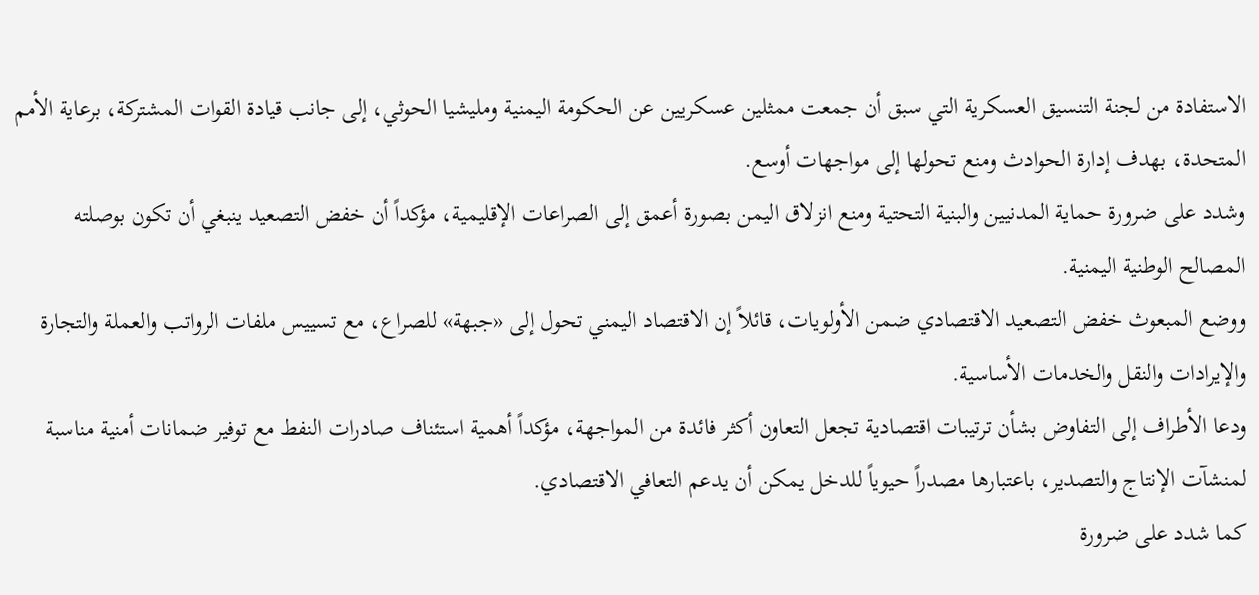الاستفادة من لجنة التنسيق العسكرية التي سبق أن جمعت ممثلين عسكريين عن الحكومة اليمنية ومليشيا الحوثي، إلى جانب قيادة القوات المشتركة، برعاية الأمم المتحدة، بهدف إدارة الحوادث ومنع تحولها إلى مواجهات أوسع.
وشدد على ضرورة حماية المدنيين والبنية التحتية ومنع انزلاق اليمن بصورة أعمق إلى الصراعات الإقليمية، مؤكداً أن خفض التصعيد ينبغي أن تكون بوصلته المصالح الوطنية اليمنية.
ووضع المبعوث خفض التصعيد الاقتصادي ضمن الأولويات، قائلاً إن الاقتصاد اليمني تحول إلى «جبهة» للصراع، مع تسييس ملفات الرواتب والعملة والتجارة والإيرادات والنقل والخدمات الأساسية.
ودعا الأطراف إلى التفاوض بشأن ترتيبات اقتصادية تجعل التعاون أكثر فائدة من المواجهة، مؤكداً أهمية استئناف صادرات النفط مع توفير ضمانات أمنية مناسبة لمنشآت الإنتاج والتصدير، باعتبارها مصدراً حيوياً للدخل يمكن أن يدعم التعافي الاقتصادي.
كما شدد على ضرورة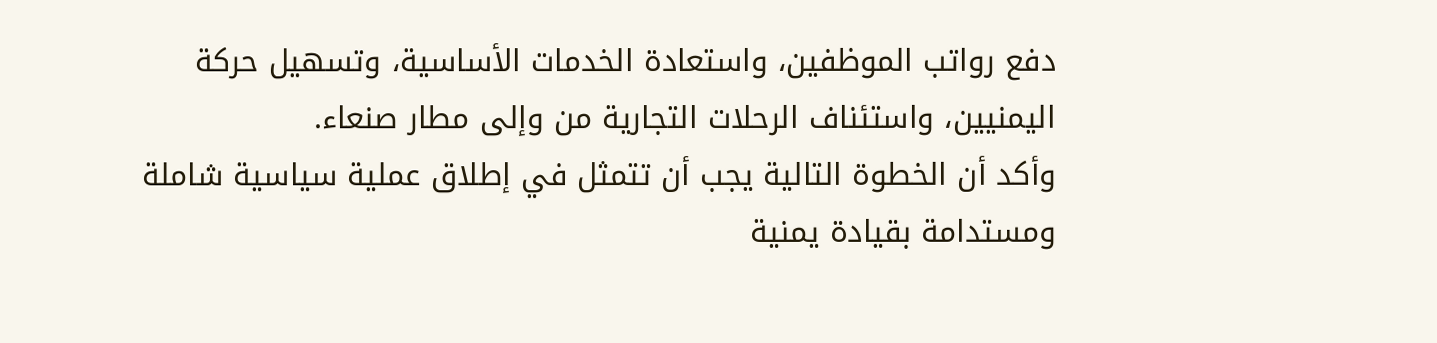دفع رواتب الموظفين، واستعادة الخدمات الأساسية، وتسهيل حركة اليمنيين، واستئناف الرحلات التجارية من وإلى مطار صنعاء.
وأكد أن الخطوة التالية يجب أن تتمثل في إطلاق عملية سياسية شاملة ومستدامة بقيادة يمنية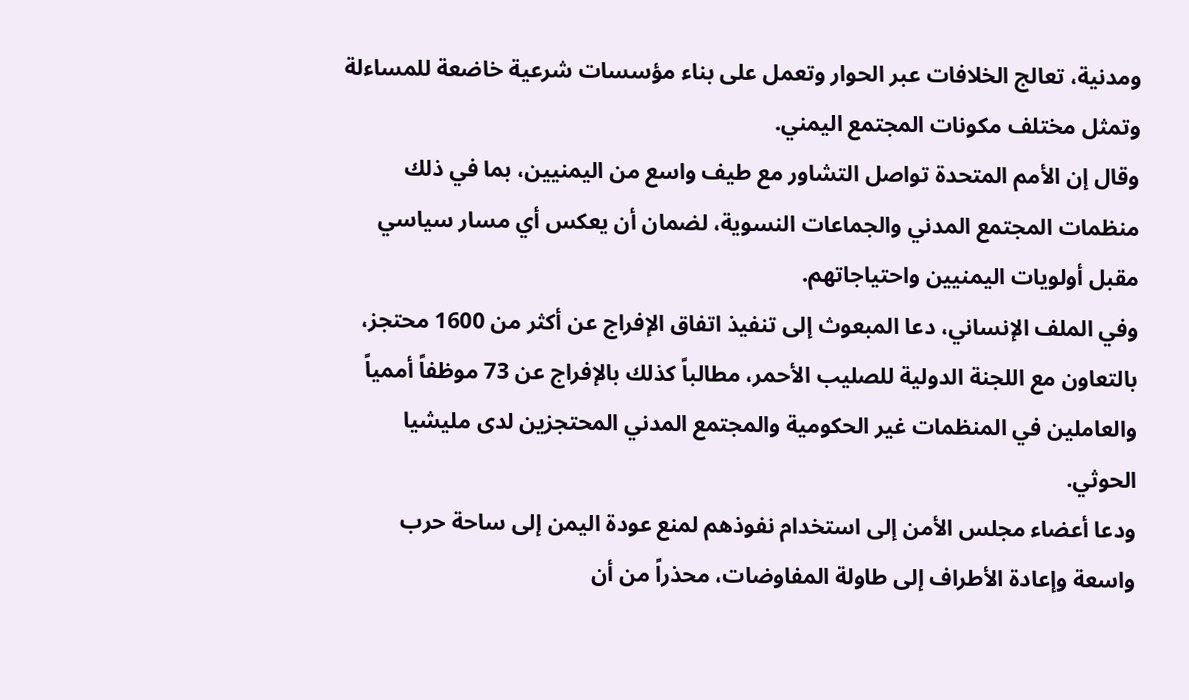ومدنية، تعالج الخلافات عبر الحوار وتعمل على بناء مؤسسات شرعية خاضعة للمساءلة وتمثل مختلف مكونات المجتمع اليمني.
وقال إن الأمم المتحدة تواصل التشاور مع طيف واسع من اليمنيين، بما في ذلك منظمات المجتمع المدني والجماعات النسوية، لضمان أن يعكس أي مسار سياسي مقبل أولويات اليمنيين واحتياجاتهم.
وفي الملف الإنساني، دعا المبعوث إلى تنفيذ اتفاق الإفراج عن أكثر من 1600 محتجز، بالتعاون مع اللجنة الدولية للصليب الأحمر، مطالباً كذلك بالإفراج عن 73 موظفاً أممياً والعاملين في المنظمات غير الحكومية والمجتمع المدني المحتجزين لدى مليشيا الحوثي.
ودعا أعضاء مجلس الأمن إلى استخدام نفوذهم لمنع عودة اليمن إلى ساحة حرب واسعة وإعادة الأطراف إلى طاولة المفاوضات، محذراً من أن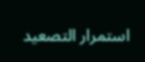استمرار التصعيد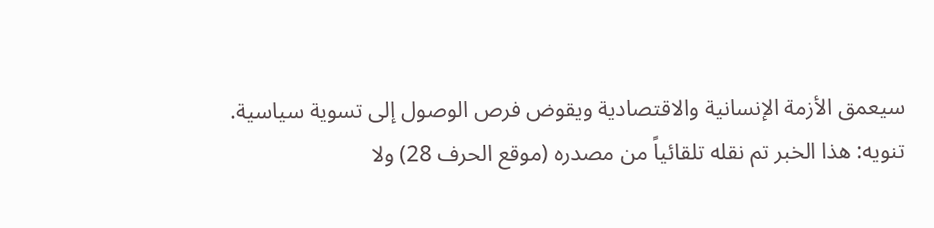سيعمق الأزمة الإنسانية والاقتصادية ويقوض فرص الوصول إلى تسوية سياسية.
تنويه: هذا الخبر تم نقله تلقائياً من مصدره (موقع الحرف 28) ولا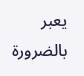يعبر بالضرورة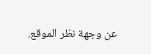عن وجهة نظر الموقع.